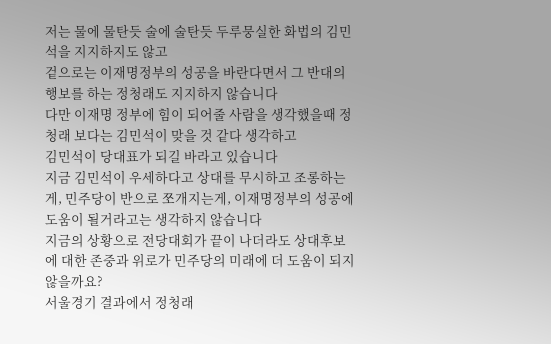저는 물에 물탄듯 술에 술탄듯 두루뭉실한 화법의 김민석을 지지하지도 않고
겉으로는 이재명정부의 성공을 바란다면서 그 반대의 행보를 하는 정청래도 지지하지 않습니다
다만 이재명 정부에 힘이 되어줄 사람을 생각했을때 정청래 보다는 김민석이 맞을 것 같다 생각하고
김민석이 당대표가 되길 바라고 있습니다
지금 김민석이 우세하다고 상대를 무시하고 조롱하는게, 민주당이 반으로 쪼개지는게, 이재명정부의 성공에
도움이 될거라고는 생각하지 않습니다
지금의 상황으로 전당대회가 끝이 나더라도 상대후보에 대한 존중과 위로가 민주당의 미래에 더 도움이 되지 않을까요?
서울경기 결과에서 정청래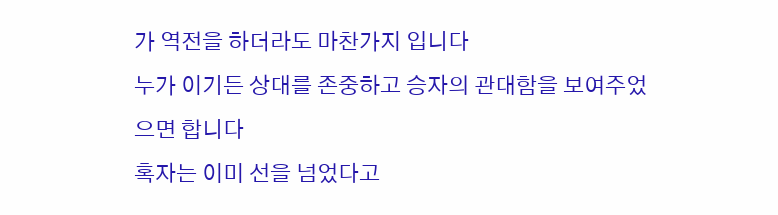가 역전을 하더라도 마찬가지 입니다
누가 이기든 상대를 존중하고 승자의 관대함을 보여주었으면 합니다
혹자는 이미 선을 넘었다고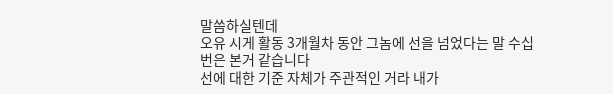말씀하실텐데
오유 시게 활동 3개월차 동안 그놈에 선을 넘었다는 말 수십번은 본거 같습니다
선에 대한 기준 자체가 주관적인 거라 내가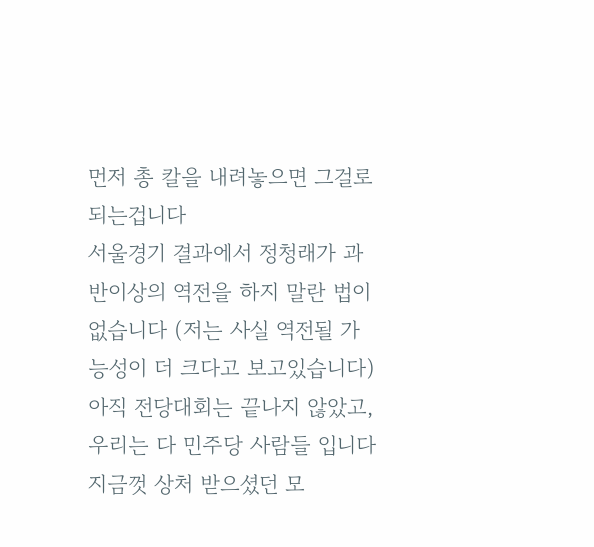먼저 총 칼을 내려놓으면 그걸로 되는겁니다
서울경기 결과에서 정청래가 과반이상의 역전을 하지 말란 법이 없습니다 (저는 사실 역전될 가능성이 더 크다고 보고있습니다)
아직 전당대회는 끝나지 않았고, 우리는 다 민주당 사람들 입니다
지금껏 상처 받으셨던 모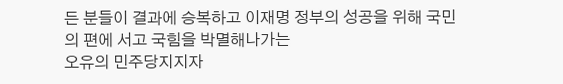든 분들이 결과에 승복하고 이재명 정부의 성공을 위해 국민의 편에 서고 국힘을 박멸해나가는
오유의 민주당지지자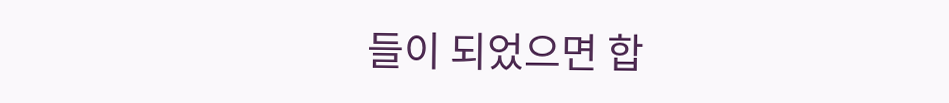들이 되었으면 합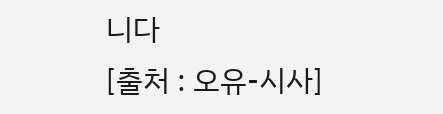니다
[출처 : 오유-시사]